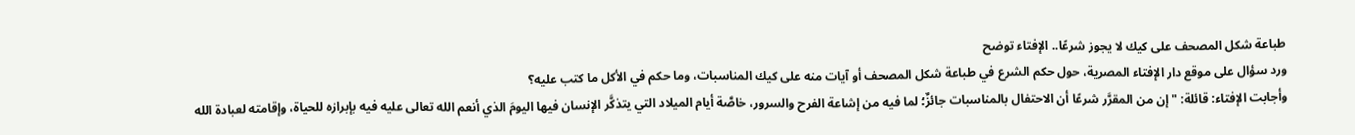طباعة شكل المصحف على كيك لا يجوز شرعًا.. الإفتاء توضح
ورد سؤال على موقع دار الإفتاء المصرية، حول حكم الشرع في طباعة شكل المصحف أو آيات منه على كيك المناسبات، وما حكم في الأكل ما كتب عليه؟
وأجابت الإفتاء: قائلة: " إن من المقرَّر شرعًا أن الاحتفال بالمناسبات جائزٌ؛ لما فيه من إشاعة الفرح والسرور، خاصَّة أيام الميلاد التي يتذكَّر الإنسان فيها اليومَ الذي أنعم الله تعالى عليه فيه بإبرازه للحياة، وإقامته لعبادة الله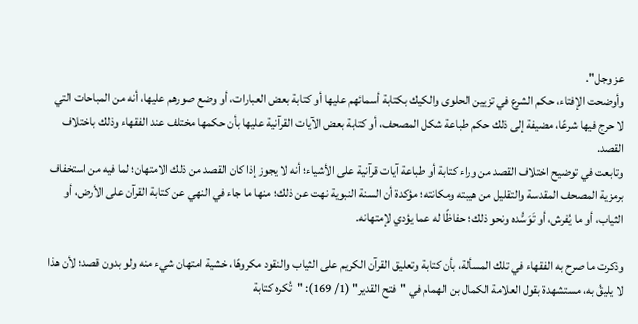عز وجل".
وأوضحت الإفتاء، حكم الشرع في تزيين الحلوى والكيك بكتابة أسمائهم عليها أو كتابة بعض العبارات، أو وضع صورهم عليها، أنه من المباحات التي لا حرج فيها شرعًا، مضيفة إلى ذلك حكم طباعة شكل المصحف، أو كتابة بعض الآيات القرآنية عليها بأن حكمها مختلف عند الفقهاء وذلك باختلاف القصد.
وتابعت في توضيح اختلاف القصد من وراء كتابة أو طباعة آيات قرآنية على الأشياء؛ أنه لا يجوز إذا كان القصد من ذلك الامتهان؛ لما فيه من استخفاف برمزية المصحف المقدسة والتقليل من هيبته ومكانته؛ مؤكدة أن السنة النبوية نهت عن ذلك؛ منها ما جاء في النهي عن كتابة القرآن على الأرض، أو الثياب، أو ما يُفرش، أو تَوَسُّده ونحو ذلك؛ حفاظًا له عما يؤدي لإمتهانه.

وذكرت ما صرح به الفقهاء في تلك المسألة، بأن كتابة وتعليق القرآن الكريم على الثياب والنقود مكروهًا، خشية امتهان شيء منه ولو بدون قصد؛ لأن هذا لا يليقُ به، مستشهدة بقول العلامة الكمال بن الهمام في "فتح القدير" (1/ 169): "تُكره كتابة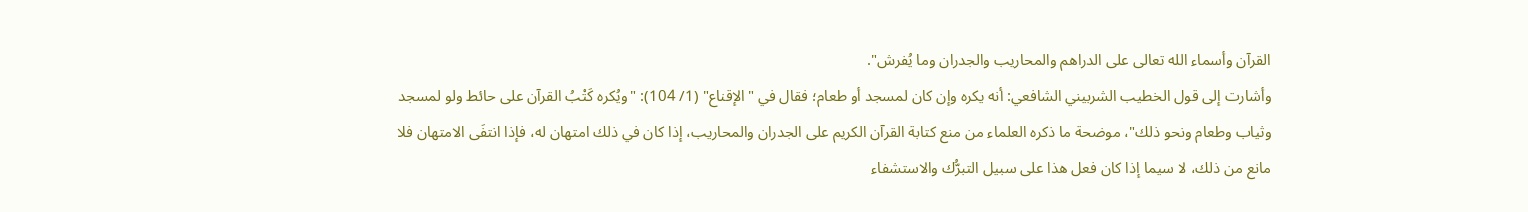القرآن وأسماء الله تعالى على الدراهم والمحاريب والجدران وما يُفرش".
وأشارت إلى قول الخطيب الشربيني الشافعي: أنه يكره وإن كان لمسجد أو طعام؛ فقال في "الإقناع" (1/ 104): "ويُكره كَتْبُ القرآن على حائط ولو لمسجد وثياب وطعام ونحو ذلك"، موضحة ما ذكره العلماء من منع كتابة القرآن الكريم على الجدران والمحاريب، إذا كان في ذلك امتهان له، فإذا انتفَى الامتهان فلا مانع من ذلك، لا سيما إذا كان فعل هذا على سبيل التبرُّك والاستشفاء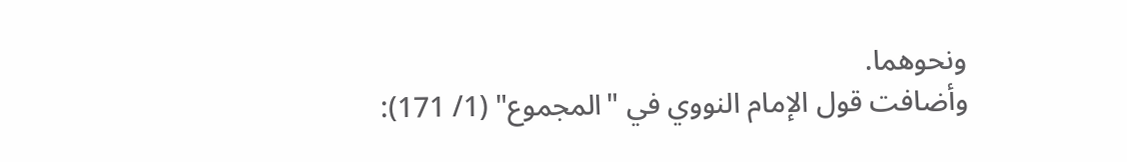ونحوهما.
وأضافت قول الإمام النووي في "المجموع" (1/ 171):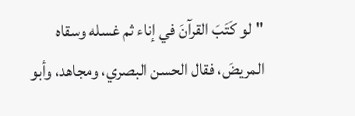"لو كَتَبَ القرآنَ في إناء ثم غسله وسقاه المريضَ، فقال الحسن البصري، ومجاهد، وأبو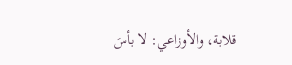قلابة، والأوزاعي: لا بأسَ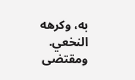به، وكرهه النخعي. ومقتضى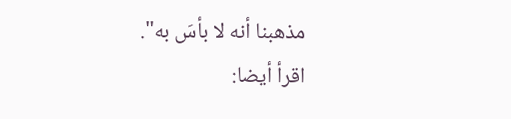مذهبنا أنه لا بأسَ به".
اقرأ أيضا: